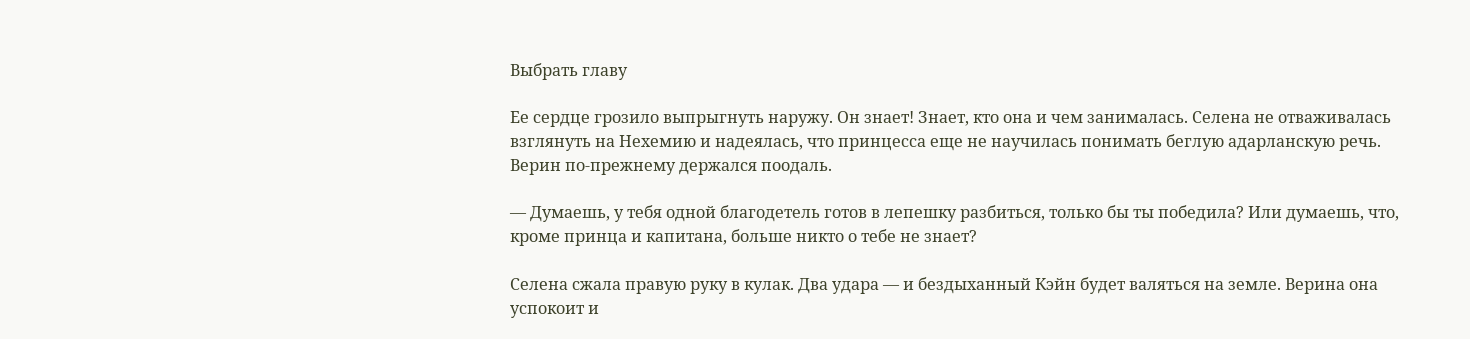Выбрать главу

Ее сердце грозило выпрыгнуть наружу. Он знает! Знает, кто она и чем занималась. Селена не отваживалась взглянуть на Нехемию и надеялась, что принцесса еще не научилась понимать беглую адарланскую речь. Верин по-прежнему держался поодаль.

— Думаешь, у тебя одной благодетель готов в лепешку разбиться, только бы ты победила? Или думаешь, что, кроме принца и капитана, больше никто о тебе не знает?

Селена сжала правую руку в кулак. Два удара — и бездыханный Кэйн будет валяться на земле. Верина она успокоит и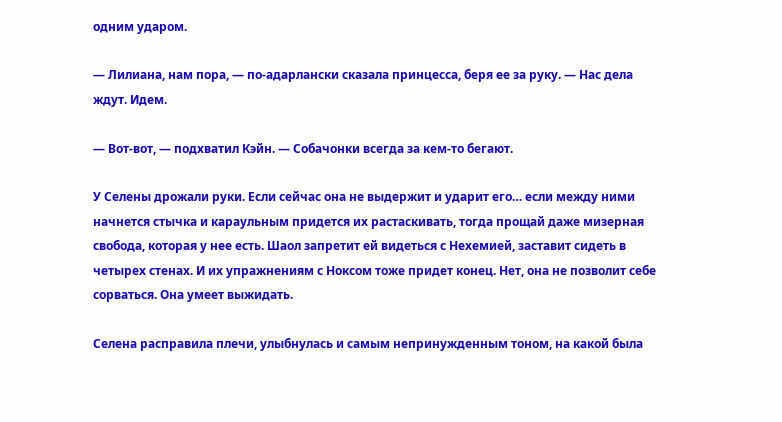одним ударом.

— Лилиана, нам пора, — по-адарлански сказала принцесса, беря ее за руку. — Нас дела ждут. Идем.

— Вот-вот, — подхватил Кэйн. — Собачонки всегда за кем-то бегают.

У Селены дрожали руки. Если сейчас она не выдержит и ударит его… если между ними начнется стычка и караульным придется их растаскивать, тогда прощай даже мизерная свобода, которая у нее есть. Шаол запретит ей видеться с Нехемией, заставит сидеть в четырех стенах. И их упражнениям с Ноксом тоже придет конец. Нет, она не позволит себе сорваться. Она умеет выжидать.

Селена расправила плечи, улыбнулась и самым непринужденным тоном, на какой была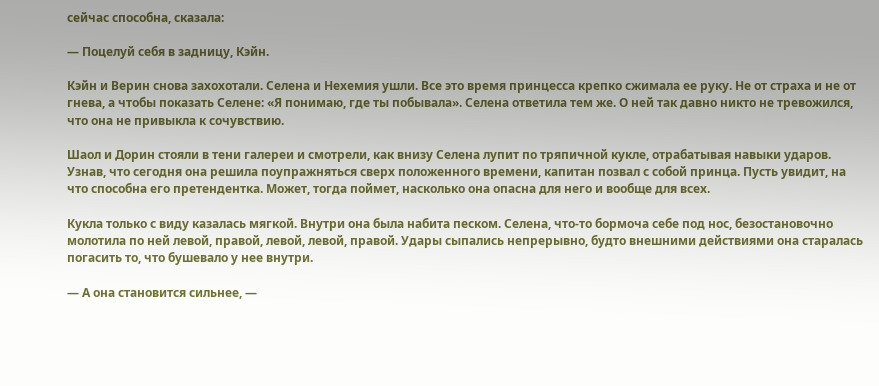сейчас способна, сказала:

— Поцелуй себя в задницу, Кэйн.

Кэйн и Верин снова захохотали. Селена и Нехемия ушли. Все это время принцесса крепко сжимала ее руку. Не от страха и не от гнева, а чтобы показать Селене: «Я понимаю, где ты побывала». Селена ответила тем же. О ней так давно никто не тревожился, что она не привыкла к сочувствию.

Шаол и Дорин стояли в тени галереи и смотрели, как внизу Селена лупит по тряпичной кукле, отрабатывая навыки ударов. Узнав, что сегодня она решила поупражняться сверх положенного времени, капитан позвал с собой принца. Пусть увидит, на что способна его претендентка. Может, тогда поймет, насколько она опасна для него и вообще для всех.

Кукла только с виду казалась мягкой. Внутри она была набита песком. Селена, что-то бормоча себе под нос, безостановочно молотила по ней левой, правой, левой, левой, правой. Удары сыпались непрерывно, будто внешними действиями она старалась погасить то, что бушевало у нее внутри.

— А она становится сильнее, —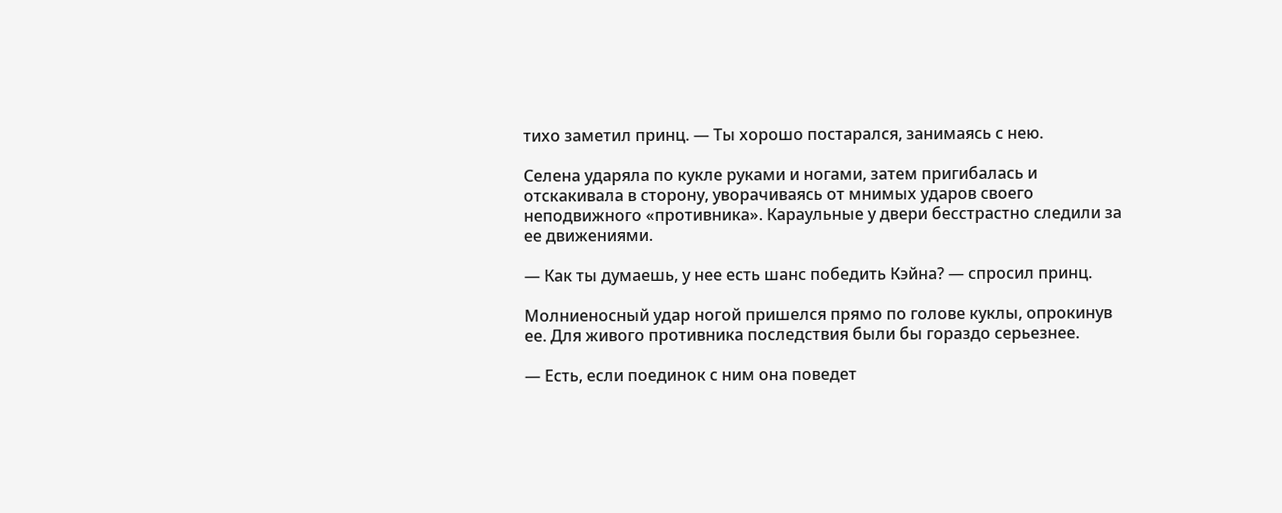тихо заметил принц. — Ты хорошо постарался, занимаясь с нею.

Селена ударяла по кукле руками и ногами, затем пригибалась и отскакивала в сторону, уворачиваясь от мнимых ударов своего неподвижного «противника». Караульные у двери бесстрастно следили за ее движениями.

— Как ты думаешь, у нее есть шанс победить Кэйна? — спросил принц.

Молниеносный удар ногой пришелся прямо по голове куклы, опрокинув ее. Для живого противника последствия были бы гораздо серьезнее.

— Есть, если поединок с ним она поведет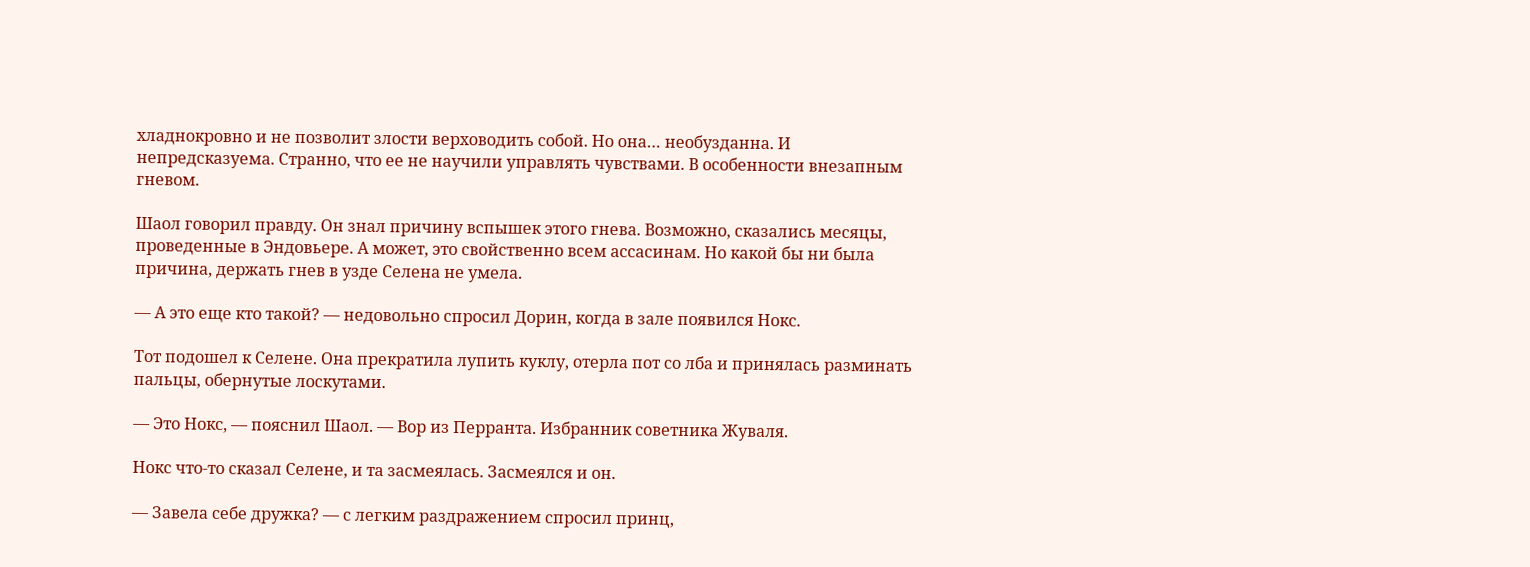хладнокровно и не позволит злости верховодить собой. Но она… необузданна. И непредсказуема. Странно, что ее не научили управлять чувствами. В особенности внезапным гневом.

Шаол говорил правду. Он знал причину вспышек этого гнева. Возможно, сказались месяцы, проведенные в Эндовьере. А может, это свойственно всем ассасинам. Но какой бы ни была причина, держать гнев в узде Селена не умела.

— А это еще кто такой? — недовольно спросил Дорин, когда в зале появился Нокс.

Тот подошел к Селене. Она прекратила лупить куклу, отерла пот со лба и принялась разминать пальцы, обернутые лоскутами.

— Это Нокс, — пояснил Шаол. — Вор из Перранта. Избранник советника Жуваля.

Нокс что-то сказал Селене, и та засмеялась. Засмеялся и он.

— Завела себе дружка? — с легким раздражением спросил принц,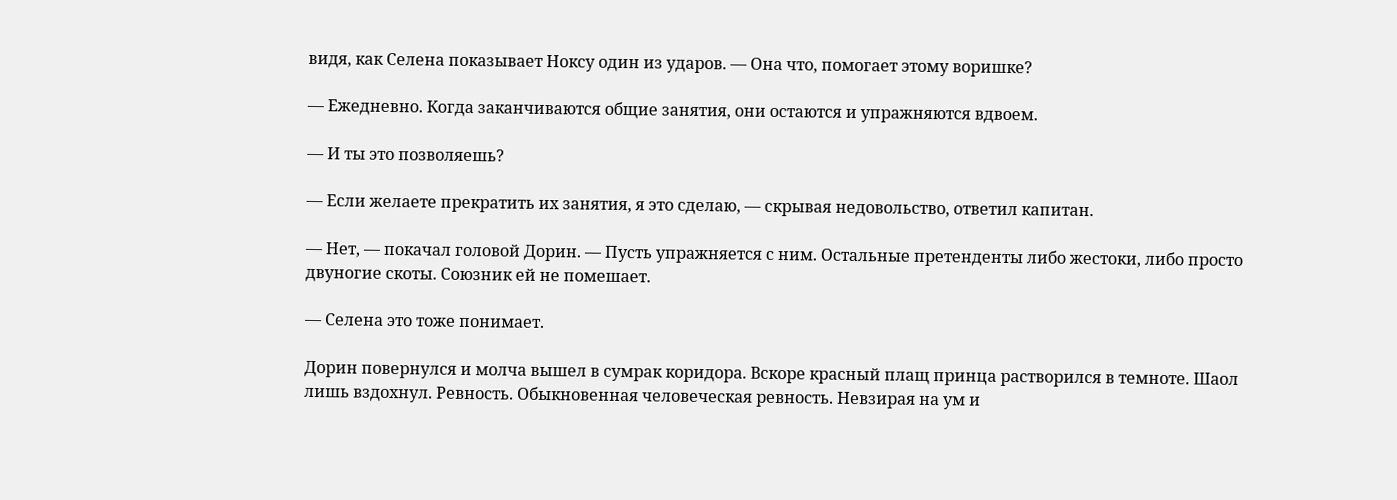видя, как Селена показывает Ноксу один из ударов. — Она что, помогает этому воришке?

— Ежедневно. Когда заканчиваются общие занятия, они остаются и упражняются вдвоем.

— И ты это позволяешь?

— Если желаете прекратить их занятия, я это сделаю, — скрывая недовольство, ответил капитан.

— Нет, — покачал головой Дорин. — Пусть упражняется с ним. Остальные претенденты либо жестоки, либо просто двуногие скоты. Союзник ей не помешает.

— Селена это тоже понимает.

Дорин повернулся и молча вышел в сумрак коридора. Вскоре красный плащ принца растворился в темноте. Шаол лишь вздохнул. Ревность. Обыкновенная человеческая ревность. Невзирая на ум и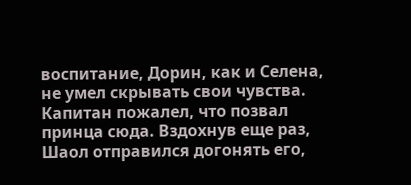воспитание, Дорин, как и Селена, не умел скрывать свои чувства. Капитан пожалел, что позвал принца сюда. Вздохнув еще раз, Шаол отправился догонять его,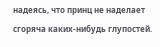надеясь, что принц не наделает сгоряча каких-нибудь глупостей.